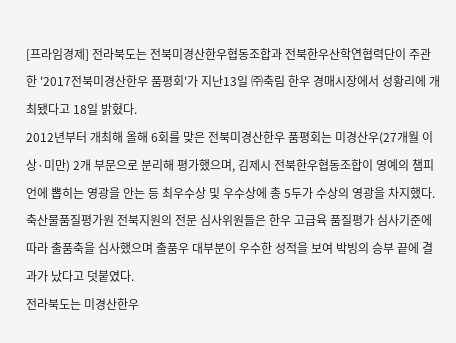[프라임경제] 전라북도는 전북미경산한우협동조합과 전북한우산학연협력단이 주관한 '2017전북미경산한우 품평회'가 지난13일 ㈜축림 한우 경매시장에서 성황리에 개최됐다고 18일 밝혔다.
2012년부터 개최해 올해 6회를 맞은 전북미경산한우 품평회는 미경산우(27개월 이상·미만) 2개 부문으로 분리해 평가했으며, 김제시 전북한우협동조합이 영예의 챔피언에 뽑히는 영광을 안는 등 최우수상 및 우수상에 총 5두가 수상의 영광을 차지했다.
축산물품질평가원 전북지원의 전문 심사위원들은 한우 고급육 품질평가 심사기준에 따라 출품축을 심사했으며 출품우 대부분이 우수한 성적을 보여 박빙의 승부 끝에 결과가 났다고 덧붙였다.
전라북도는 미경산한우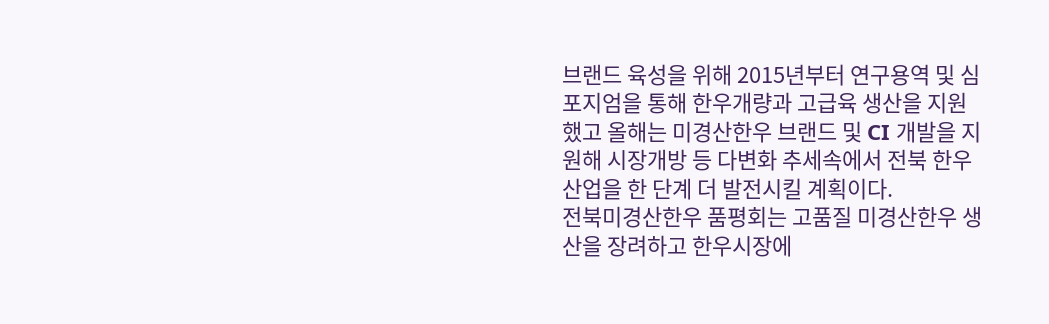브랜드 육성을 위해 2015년부터 연구용역 및 심포지엄을 통해 한우개량과 고급육 생산을 지원했고 올해는 미경산한우 브랜드 및 CI 개발을 지원해 시장개방 등 다변화 추세속에서 전북 한우산업을 한 단계 더 발전시킬 계획이다.
전북미경산한우 품평회는 고품질 미경산한우 생산을 장려하고 한우시장에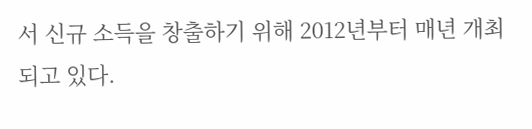서 신규 소득을 창출하기 위해 2012년부터 매년 개최되고 있다.